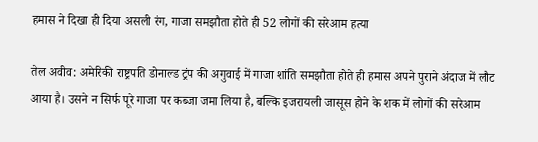हमास ने दिखा ही दिया असली रंग, गाजा समझौता होते ही 52 लोगों की सरेआम हत्या

तेल अवीव: अमेरिकी राष्ट्रपति डोनाल्ड ट्रंप की अगुवाई में गाजा शांति समझौता होते ही हमास अपने पुराने अंदाज में लौट आया है। उसने न सिर्फ पूरे गाजा पर कब्जा जमा लिया है, बल्कि इजरायली जासूस होने के शक में लोगों की सरेआम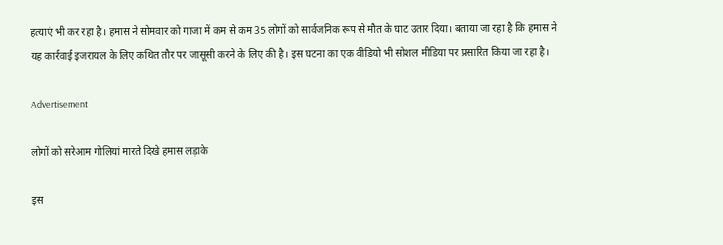हत्याएं भी कर रहा है। हमास ने सोमवार को गाजा में कम से कम 35 लोगों को सार्वजनिक रूप से मौत के घाट उतार दिया। बताया जा रहा है कि हमास ने यह कार्रवाई इजरायल के लिए कथित तौर पर जासूसी करने के लिए की है। इस घटना का एक वीडियो भी सोशल मीडिया पर प्रसारित किया जा रहा है।

Advertisement

लोगों को सरेआम गोलियां मारते दिखे हमास लड़ाके

इस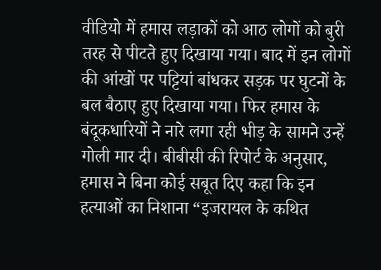वीडियो में हमास लड़ाकों को आठ लोगों को बुरी तरह से पीटते हुए दिखाया गया। बाद में इन लोगों की आंखों पर पट्टियां बांधकर सड़क पर घुटनों के बल बैठाए हुए दिखाया गया। फिर हमास के बंदूकधारियों ने नारे लगा रही भीड़ के सामने उन्हें गोली मार दी। बीबीसी की रिपोर्ट के अनुसार, हमास ने बिना कोई सबूत दिए कहा कि इन हत्याओं का निशाना “इजरायल के कथित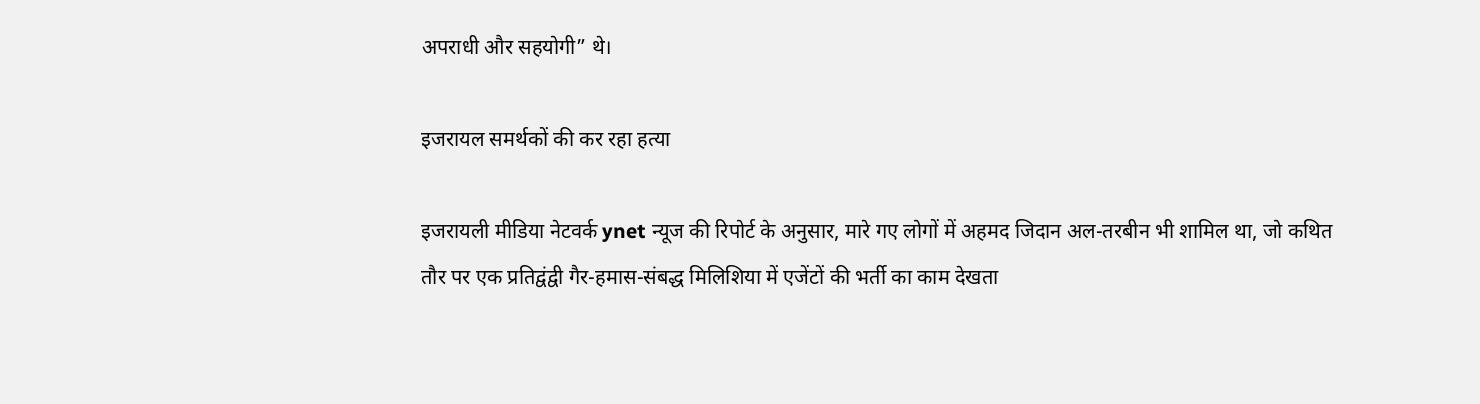अपराधी और सहयोगी” थे।

इजरायल समर्थकों की कर रहा हत्या

इजरायली मीडिया नेटवर्क ynet न्यूज की रिपोर्ट के अनुसार, मारे गए लोगों में अहमद जिदान अल-तरबीन भी शामिल था, जो कथित तौर पर एक प्रतिद्वंद्वी गैर-हमास-संबद्ध मिलिशिया में एजेंटों की भर्ती का काम देखता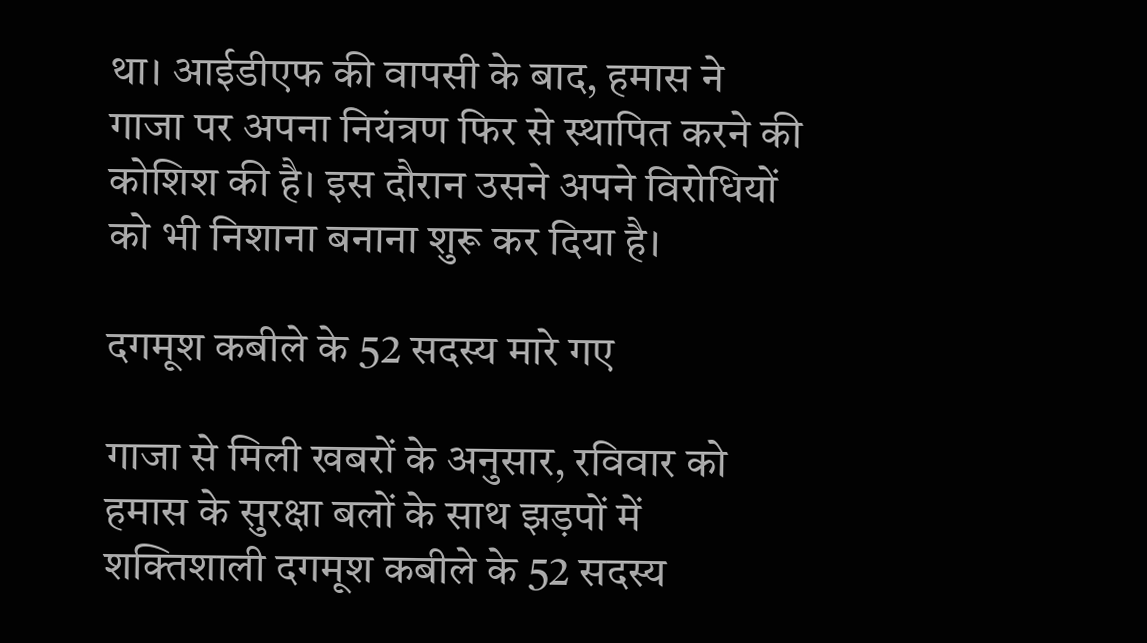था। आईडीएफ की वापसी के बाद, हमास ने गाजा पर अपना नियंत्रण फिर से स्थापित करने की कोशिश की है। इस दौरान उसने अपने विरोधियों को भी निशाना बनाना शुरू कर दिया है।

दगमूश कबीले के 52 सदस्य मारे गए

गाजा से मिली खबरों के अनुसार, रविवार को हमास के सुरक्षा बलों के साथ झड़पों में शक्तिशाली दगमूश कबीले के 52 सदस्य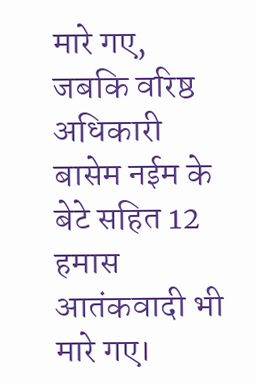मारे गए, जबकि वरिष्ठ अधिकारी बासेम नईम के बेटे सहित 12 हमास आतंकवादी भी मारे गए।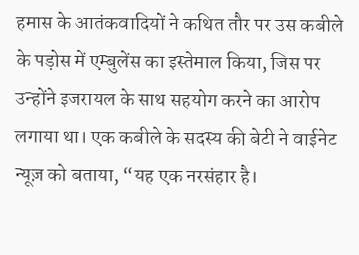हमास के आतंकवादियों ने कथित तौर पर उस कबीले के पड़ोस में एम्बुलेंस का इस्तेमाल किया, जिस पर उन्होंने इजरायल के साथ सहयोग करने का आरोप लगाया था। एक कबीले के सदस्य की बेटी ने वाईनेट न्यूज़ को बताया, “यह एक नरसंहार है।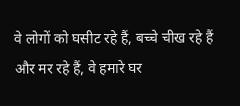वे लोगों को घसीट रहे हैं, बच्चे चीख रहे हैं और मर रहे हैं, वे हमारे घर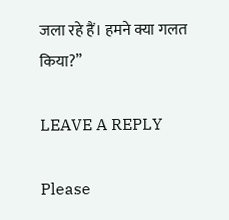जला रहे हैं। हमने क्या गलत किया?”

LEAVE A REPLY

Please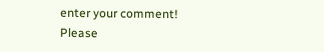enter your comment!
Please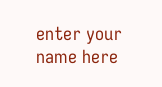enter your name here